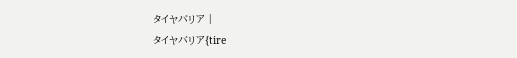タイヤバリア |
タイヤバリア{tire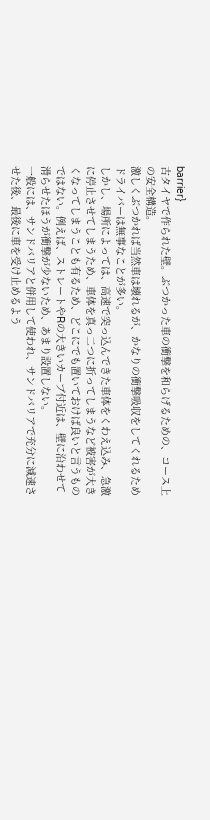barrier}
古タイヤで作られた壁。ぶつかった車の衝撃を和らげるための、コース上の安全構造。
激しくぶつかれば当然車は壊れるが、かなりの衝撃吸収をしてくれるためドライバーは無事なことが多い。
しかし、場所によっては、高速で突っ込んできた車体をくわえ込み、急激に停止させてしまうため、車体を真っ二つに折ってしまうなど被害が大きくなってしまうことも有るため、どこにでも置いておけば良いと言うものではない。例えば、ストレートやRの大きいカーブ付近は、壁に沿わせて滑らせたほうが衝撃が少ないため、あまり設置しない。
一般には、サンドバリアと併用して使われ、サンドバリアで充分に減速させた後、最後に車を受け止めるよう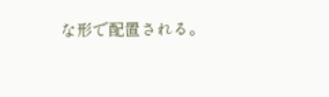な形で配置される。